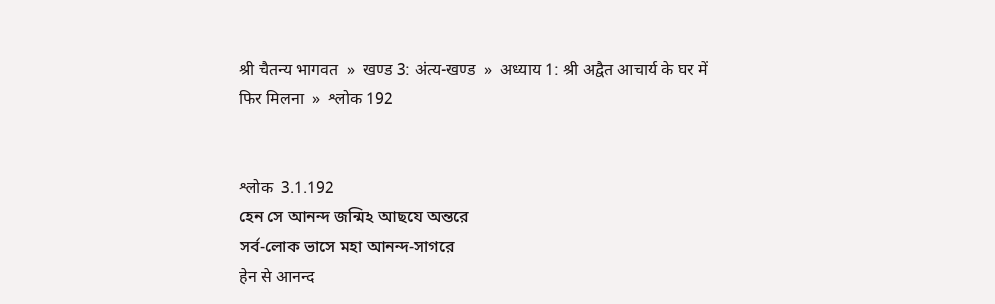श्री चैतन्य भागवत  »  खण्ड 3: अंत्य-खण्ड  »  अध्याय 1: श्री अद्वैत आचार्य के घर में फिर मिलना  »  श्लोक 192


श्लोक  3.1.192
হেন সে আনন্দ জন্মিঽ আছযে অন্তরে
সর্ব-লোক ভাসে মহা আনন্দ-সাগরে
हेन से आनन्द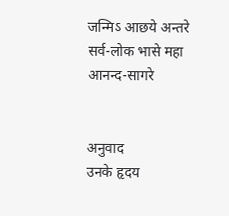जन्मिऽ आछये अन्तरे
सर्व-लोक भासे महा आनन्द-सागरे


अनुवाद
उनके हृदय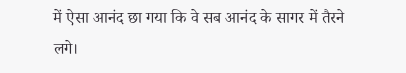में ऐसा आनंद छा गया कि वे सब आनंद के सागर में तैरने लगे।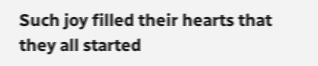Such joy filled their hearts that they all started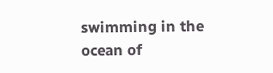swimming in the ocean of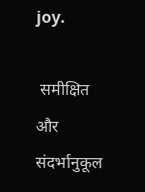joy.

 समीक्षित और संदर्भानुकूल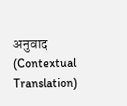अनुवाद (Contextual Translation)